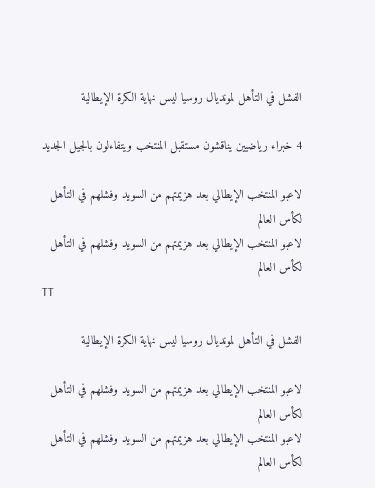الفشل في التأهل لمونديال روسيا ليس نهاية الكرة الإيطالية

4 خبراء رياضيين يناقشون مستقبل المنتخب ويتفاءلون بالجيل الجديد

لاعبو المنتخب الإيطالي بعد هزيمتهم من السويد وفشلهم في التأهل لكأس العالم
لاعبو المنتخب الإيطالي بعد هزيمتهم من السويد وفشلهم في التأهل لكأس العالم
TT

الفشل في التأهل لمونديال روسيا ليس نهاية الكرة الإيطالية

لاعبو المنتخب الإيطالي بعد هزيمتهم من السويد وفشلهم في التأهل لكأس العالم
لاعبو المنتخب الإيطالي بعد هزيمتهم من السويد وفشلهم في التأهل لكأس العالم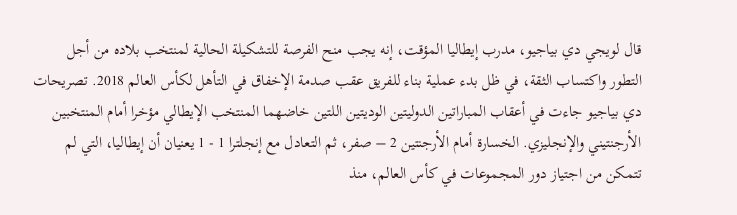قال لويجي دي بياجيو، مدرب إيطاليا المؤقت، إنه يجب منح الفرصة للتشكيلة الحالية لمنتخب بلاده من أجل التطور واكتساب الثقة، في ظل بدء عملية بناء للفريق عقب صدمة الإخفاق في التأهل لكأس العالم 2018. تصريحات دي بياجيو جاءت في أعقاب المباراتين الدوليتين الوديتين اللتين خاضهما المنتخب الإيطالي مؤخرا أمام المنتخبين الأرجنتيني والإنجليزي. الخسارة أمام الأرجنتين 2 – صفر، ثم التعادل مع إنجلترا 1 - 1 يعنيان أن إيطاليا، التي لم تتمكن من اجتياز دور المجموعات في كأس العالم، منذ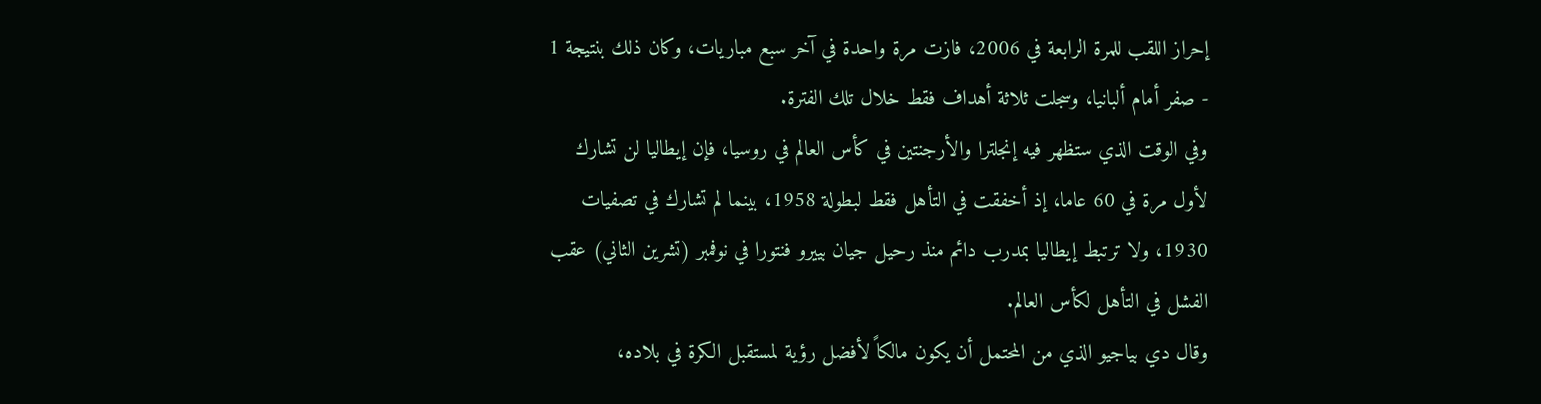إحراز اللقب للمرة الرابعة في 2006، فازت مرة واحدة في آخر سبع مباريات، وكان ذلك بنتيجة 1 - صفر أمام ألبانيا، وسجلت ثلاثة أهداف فقط خلال تلك الفترة.
وفي الوقت الذي ستظهر فيه إنجلترا والأرجنتين في كأس العالم في روسيا، فإن إيطاليا لن تشارك لأول مرة في 60 عاما، إذ أخفقت في التأهل فقط لبطولة 1958، بينما لم تشارك في تصفيات 1930، ولا ترتبط إيطاليا بمدرب دائم منذ رحيل جيان بييرو فنتورا في نوفمبر (تشرين الثاني) عقب الفشل في التأهل لكأس العالم.
وقال دي بياجيو الذي من المحتمل أن يكون مالكاً لأفضل رؤية لمستقبل الكرة في بلاده،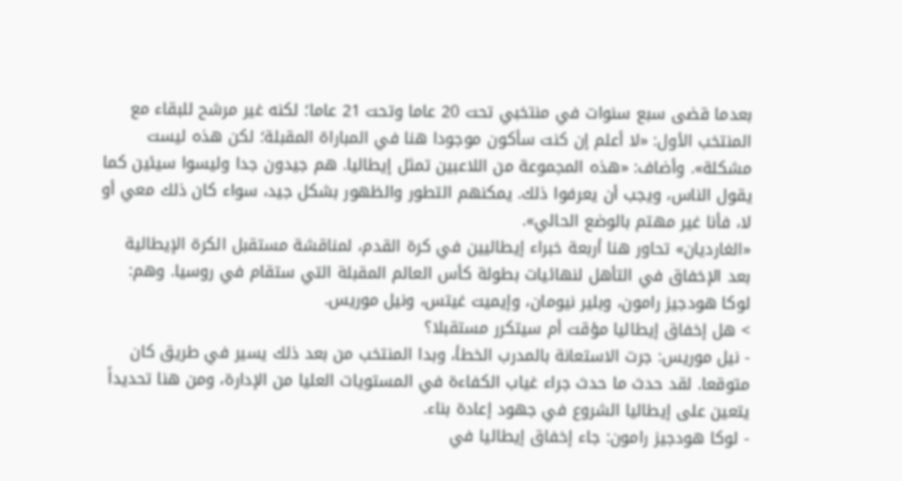بعدما قضى سبع سنوات في منتخبي تحت 20 عاما وتحت 21 عاما؛ لكنه غير مرشح للبقاء مع المنتخب الأول: «لا أعلم إن كنت سأكون موجودا هنا في المباراة المقبلة؛ لكن هذه ليست مشكلة». وأضاف: «هذه المجموعة من اللاعبين تمثل إيطاليا. هم جيدون جدا وليسوا سيئين كما يقول الناس، ويجب أن يعرفوا ذلك. يمكنهم التطور والظهور بشكل جيد، سواء كان ذلك معي أو لا، فأنا غير مهتم بالوضع الحالي».
«الغارديان» تحاور هنا أربعة خبراء إيطاليين في كرة القدم، لمناقشة مستقبل الكرة الإيطالية بعد الإخفاق في التأهل لنهائيات بطولة كأس العالم المقبلة التي ستقام في روسيا. وهم: لوكا هودجيز رامون، وبلير نيومان، وإيميت غيتس، ونيل موريس.
> هل إخفاق إيطاليا مؤقت أم سيتكرر مستقبلا؟
- نيل موريس: جرت الاستعانة بالمدرب الخطأ، وبدا المنتخب من بعد ذلك يسير في طريق كان متوقعا. لقد حدث ما حدث جراء غياب الكفاءة في المستويات العليا من الإدارة، ومن هنا تحديداً يتعين على إيطاليا الشروع في جهود إعادة بناء.
- لوكا هودجيز رامون: جاء إخفاق إيطاليا في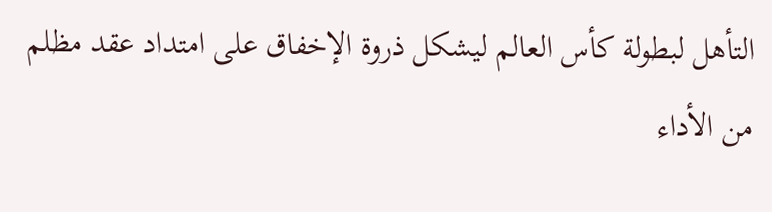التأهل لبطولة كأس العالم ليشكل ذروة الإخفاق على امتداد عقد مظلم من الأداء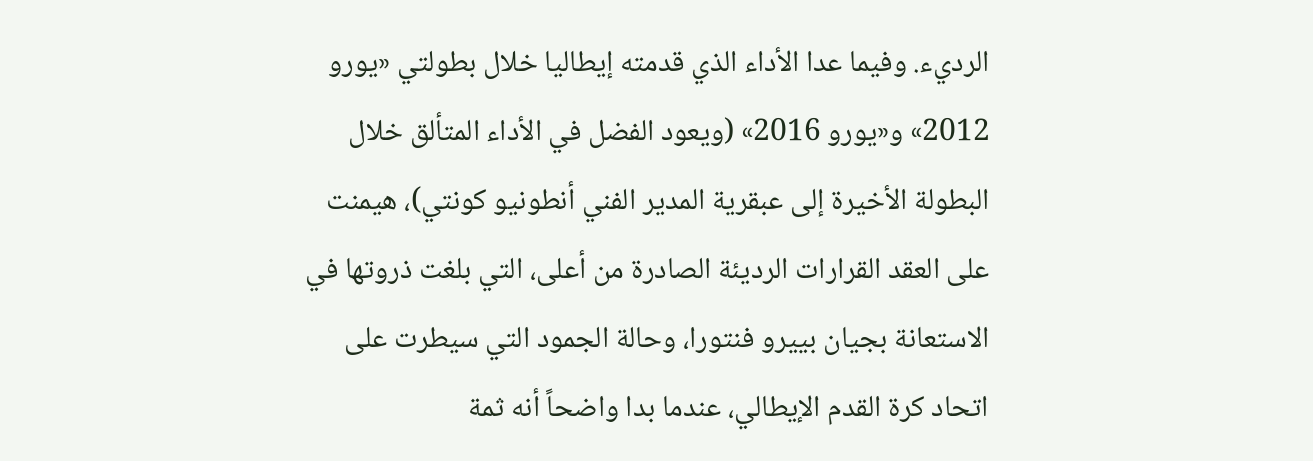الرديء. وفيما عدا الأداء الذي قدمته إيطاليا خلال بطولتي «يورو 2012» و«يورو 2016» (ويعود الفضل في الأداء المتألق خلال البطولة الأخيرة إلى عبقرية المدير الفني أنطونيو كونتي)، هيمنت على العقد القرارات الرديئة الصادرة من أعلى، التي بلغت ذروتها في الاستعانة بجيان بييرو فنتورا، وحالة الجمود التي سيطرت على اتحاد كرة القدم الإيطالي، عندما بدا واضحاً أنه ثمة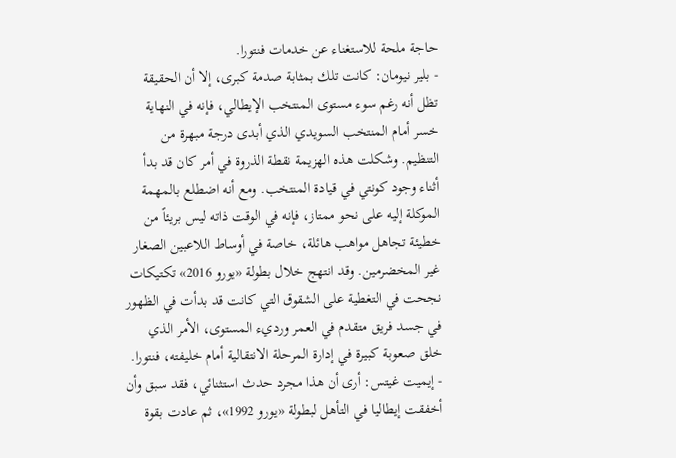حاجة ملحة للاستغناء عن خدمات فنتورا.
- بلير نيومان: كانت تلك بمثابة صدمة كبرى، إلا أن الحقيقة تظل أنه رغم سوء مستوى المنتخب الإيطالي، فإنه في النهاية خسر أمام المنتخب السويدي الذي أبدى درجة مبهرة من التنظيم. وشكلت هذه الهزيمة نقطة الذروة في أمر كان قد بدأ أثناء وجود كونتي في قيادة المنتخب. ومع أنه اضطلع بالمهمة الموكلة إليه على نحو ممتاز، فإنه في الوقت ذاته ليس بريئاً من خطيئة تجاهل مواهب هائلة، خاصة في أوساط اللاعبين الصغار غير المخضرمين. وقد انتهج خلال بطولة «يورو 2016» تكتيكات نجحت في التغطية على الشقوق التي كانت قد بدأت في الظهور في جسد فريق متقدم في العمر ورديء المستوى، الأمر الذي خلق صعوبة كبيرة في إدارة المرحلة الانتقالية أمام خليفته، فنتورا.
- إيميت غيتس: أرى أن هذا مجرد حدث استثنائي، فقد سبق وأن أخفقت إيطاليا في التأهل لبطولة «يورو 1992»، ثم عادت بقوة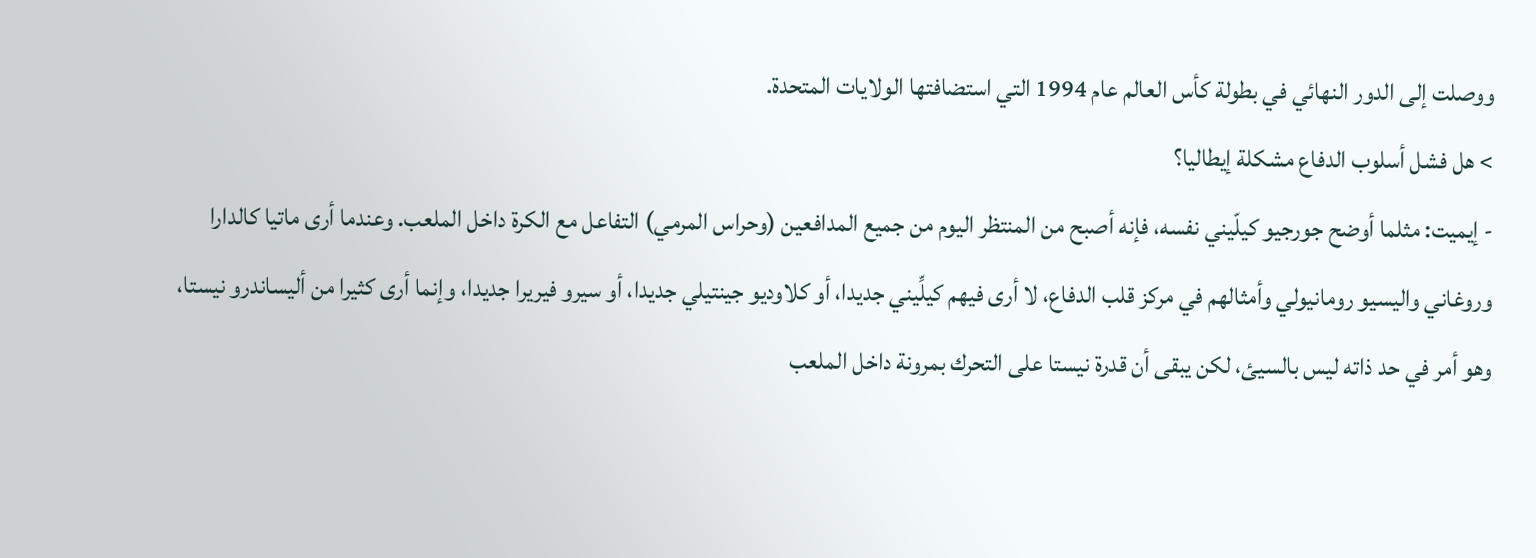ووصلت إلى الدور النهائي في بطولة كأس العالم عام 1994 التي استضافتها الولايات المتحدة.
> هل فشل أسلوب الدفاع مشكلة إيطاليا؟
- إيميت: مثلما أوضح جورجيو كيلّيني نفسه، فإنه أصبح من المنتظر اليوم من جميع المدافعين (وحراس المرمي) التفاعل مع الكرة داخل الملعب. وعندما أرى ماتيا كالدارا وروغاني واليسيو رومانيولي وأمثالهم في مركز قلب الدفاع، لا أرى فيهم كيلِّيني جديدا، أو كلاوديو جينتيلي جديدا، أو سيرو فيريرا جديدا، وإنما أرى كثيرا من أليساندرو نيستا، وهو أمر في حد ذاته ليس بالسيئ، لكن يبقى أن قدرة نيستا على التحرك بمرونة داخل الملعب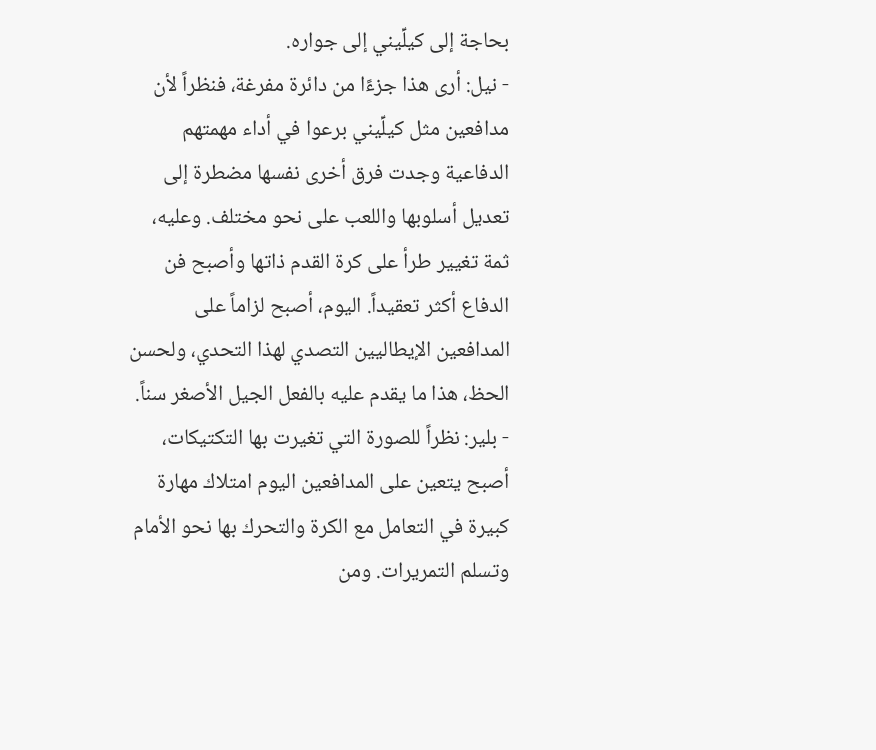بحاجة إلى كيلِّيني إلى جواره.
- نيل: أرى هذا جزءًا من دائرة مفرغة، فنظراً لأن مدافعين مثل كيلِّيني برعوا في أداء مهمتهم الدفاعية وجدت فرق أخرى نفسها مضطرة إلى تعديل أسلوبها واللعب على نحو مختلف. وعليه، ثمة تغيير طرأ على كرة القدم ذاتها وأصبح فن الدفاع أكثر تعقيداً. اليوم، أصبح لزاماً على المدافعين الإيطاليين التصدي لهذا التحدي، ولحسن الحظ، هذا ما يقدم عليه بالفعل الجيل الأصغر سناً.
- بلير: نظراً للصورة التي تغيرت بها التكتيكات، أصبح يتعين على المدافعين اليوم امتلاك مهارة كبيرة في التعامل مع الكرة والتحرك بها نحو الأمام وتسلم التمريرات. ومن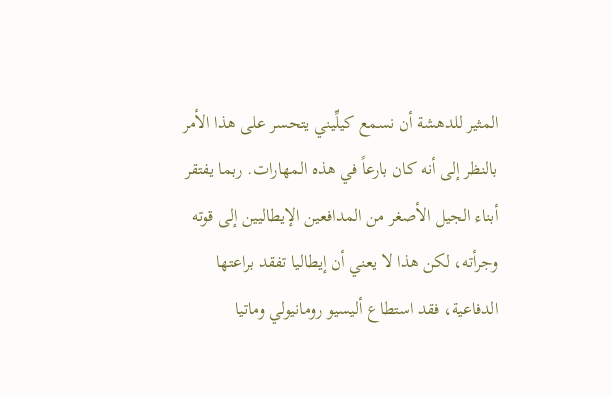المثير للدهشة أن نسمع كيلِّيني يتحسر على هذا الأمر بالنظر إلى أنه كان بارعاً في هذه المهارات. ربما يفتقر أبناء الجيل الأصغر من المدافعين الإيطاليين إلى قوته وجرأته، لكن هذا لا يعني أن إيطاليا تفقد براعتها الدفاعية، فقد استطاع أليسيو رومانيولي وماتيا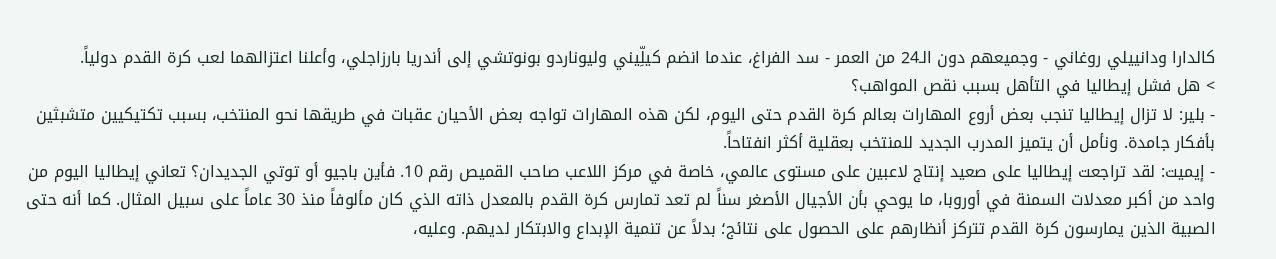كالدارا ودانييلي روغاني - وجميعهم دون الـ24 من العمر - سد الفراغ، عندما انضم كيلِّيني وليوناردو بونوتشي إلى أندريا بارزاجلي، وأعلنا اعتزالهما لعب كرة القدم دولياً.
> هل فشل إيطاليا في التأهل بسبب نقص المواهب؟
- بلير: لا تزال إيطاليا تنجب بعض أروع المهارات بعالم كرة القدم حتى اليوم، لكن هذه المهارات تواجه بعض الأحيان عقبات في طريقها نحو المنتخب، بسبب تكتيكيين متشبثين بأفكار جامدة. ونأمل أن يتميز المدرب الجديد للمنتخب بعقلية أكثر انفتاحاً.
- إيميت: لقد تراجعت إيطاليا على صعيد إنتاج لاعبين على مستوى عالمي، خاصة في مركز اللاعب صاحب القميص رقم 10. فأين باجيو أو توتي الجديدان؟ تعاني إيطاليا اليوم من واحد من أكبر معدلات السمنة في أوروبا، ما يوحي بأن الأجيال الأصغر سناً لم تعد تمارس كرة القدم بالمعدل ذاته الذي كان مألوفاً منذ 30 عاماً على سبيل المثال. كما أنه حتى الصبية الذين يمارسون كرة القدم تتركز أنظارهم على الحصول على نتائج؛ بدلاً عن تنمية الإبداع والابتكار لديهم. وعليه،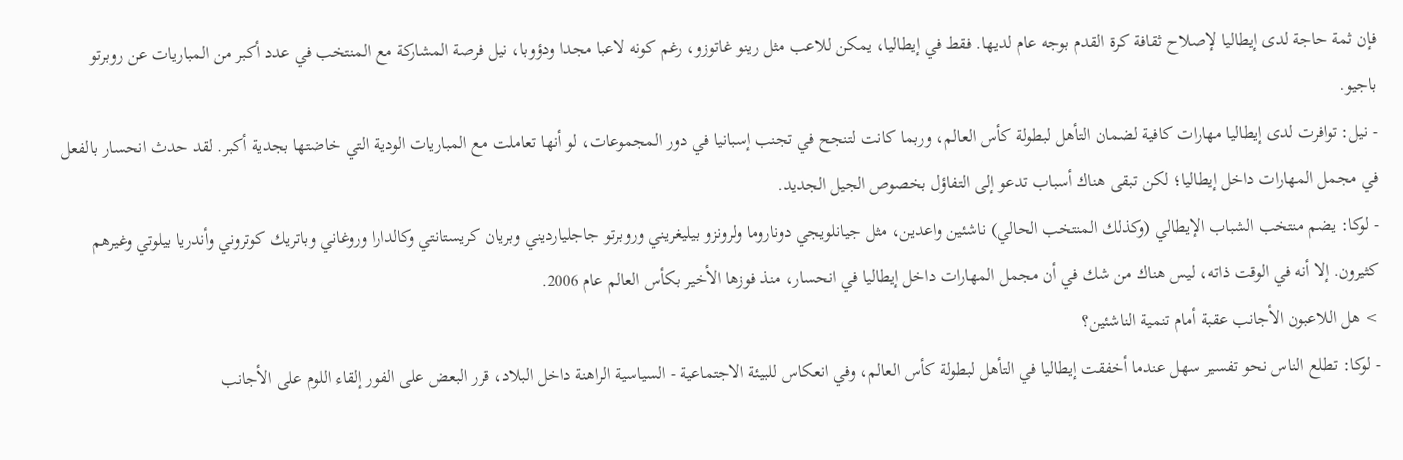فإن ثمة حاجة لدى إيطاليا لإصلاح ثقافة كرة القدم بوجه عام لديها. فقط في إيطاليا، يمكن للاعب مثل رينو غاتوزو، رغم كونه لاعبا مجدا ودؤوبا، نيل فرصة المشاركة مع المنتخب في عدد أكبر من المباريات عن روبرتو باجيو.
- نيل: توافرت لدى إيطاليا مهارات كافية لضمان التأهل لبطولة كأس العالم، وربما كانت لتنجح في تجنب إسبانيا في دور المجموعات، لو أنها تعاملت مع المباريات الودية التي خاضتها بجدية أكبر. لقد حدث انحسار بالفعل في مجمل المهارات داخل إيطاليا؛ لكن تبقى هناك أسباب تدعو إلى التفاؤل بخصوص الجيل الجديد.
- لوكا: يضم منتخب الشباب الإيطالي (وكذلك المنتخب الحالي) ناشئين واعدين، مثل جيانلويجي دوناروما ولرونزو بيليغريني وروبرتو جاجليارديني وبريان كريستانتي وكالدارا وروغاني وباتريك كوتروني وأندريا بيلوتي وغيرهم كثيرون. إلا أنه في الوقت ذاته، ليس هناك من شك في أن مجمل المهارات داخل إيطاليا في انحسار، منذ فوزها الأخير بكأس العالم عام 2006.
> هل اللاعبون الأجانب عقبة أمام تنمية الناشئين؟
- لوكا: تطلع الناس نحو تفسير سهل عندما أخفقت إيطاليا في التأهل لبطولة كأس العالم، وفي انعكاس للبيئة الاجتماعية - السياسية الراهنة داخل البلاد، قرر البعض على الفور إلقاء اللوم على الأجانب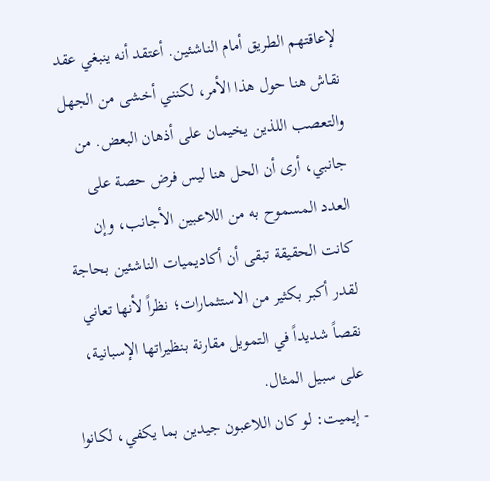لإعاقتهم الطريق أمام الناشئين. أعتقد أنه ينبغي عقد نقاش هنا حول هذا الأمر، لكنني أخشى من الجهل والتعصب اللذين يخيمان على أذهان البعض. من جانبي، أرى أن الحل هنا ليس فرض حصة على العدد المسموح به من اللاعبين الأجانب، وإن كانت الحقيقة تبقى أن أكاديميات الناشئين بحاجة لقدر أكبر بكثير من الاستثمارات؛ نظراً لأنها تعاني نقصاً شديداً في التمويل مقارنة بنظيراتها الإسبانية، على سبيل المثال.
- إيميت: لو كان اللاعبون جيدين بما يكفي، لكانوا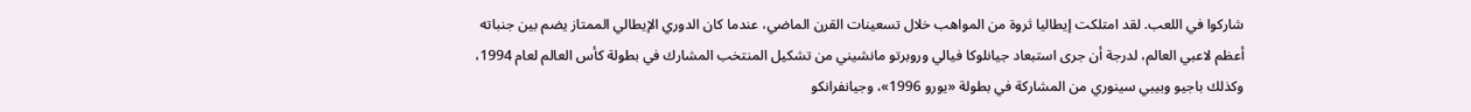شاركوا في اللعب. لقد امتلكت إيطاليا ثروة من المواهب خلال تسعينات القرن الماضي، عندما كان الدوري الإيطالي الممتاز يضم بين جنباته أعظم لاعبي العالم، لدرجة أن جرى استبعاد جيانلوكا فيالي وروبرتو مانشيني من تشكيل المنتخب المشارك في بطولة كأس العالم لعام 1994، وكذلك باجيو وبيبي سينوري من المشاركة في بطولة «يورو 1996»، وجيانفرانكو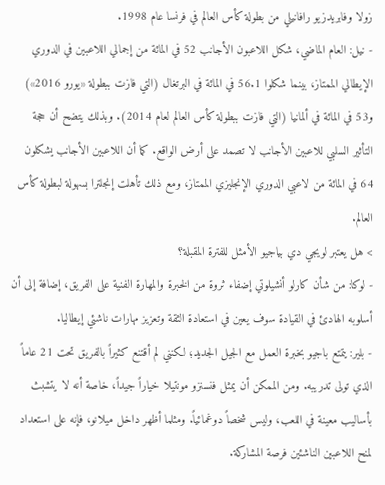زولا وفابريدزيو رافانيلي من بطولة كأس العالم في فرنسا عام 1998.
- نيل: العام الماضي، شكل اللاعبون الأجانب 52 في المائة من إجمالي اللاعبين في الدوري الإيطالي الممتاز، بينما شكلوا 56.1 في المائة في البرتغال (التي فازت ببطولة «يورو 2016») و53 في المائة في ألمانيا (التي فازت ببطولة كأس العالم لعام 2014). وبذلك يتضح أن حجة التأثير السلبي للاعبين الأجانب لا تصمد على أرض الواقع. كما أن اللاعبين الأجانب يشكلون 64 في المائة من لاعبي الدوري الإنجليزي الممتاز، ومع ذلك تأهلت إنجلترا بسهولة لبطولة كأس العالم.
> هل يعتبر لويجي دي بياجيو الأمثل للفترة المقبلة؟
- لوكا: من شأن كارلو أنشيلوتي إضفاء ثروة من الخبرة والمهارة الفنية على الفريق، إضافة إلى أن أسلوبه الهادئ في القيادة سوف يعين في استعادة الثقة وتعزيز مهارات ناشئي إيطاليا.
- بلير: يتمتع باجيو بخبرة العمل مع الجيل الجديد؛ لكنني لم أقتنع كثيراً بالفريق تحت 21 عاماً الذي تولى تدريبه. ومن الممكن أن يمثل فنسنزو مونتيلا خياراً جيداً، خاصة أنه لا يتشبث بأساليب معينة في اللعب، وليس شخصاً دوغمائياً. ومثلما أظهر داخل ميلانو، فإنه على استعداد لمنح اللاعبين الناشئين فرصة المشاركة.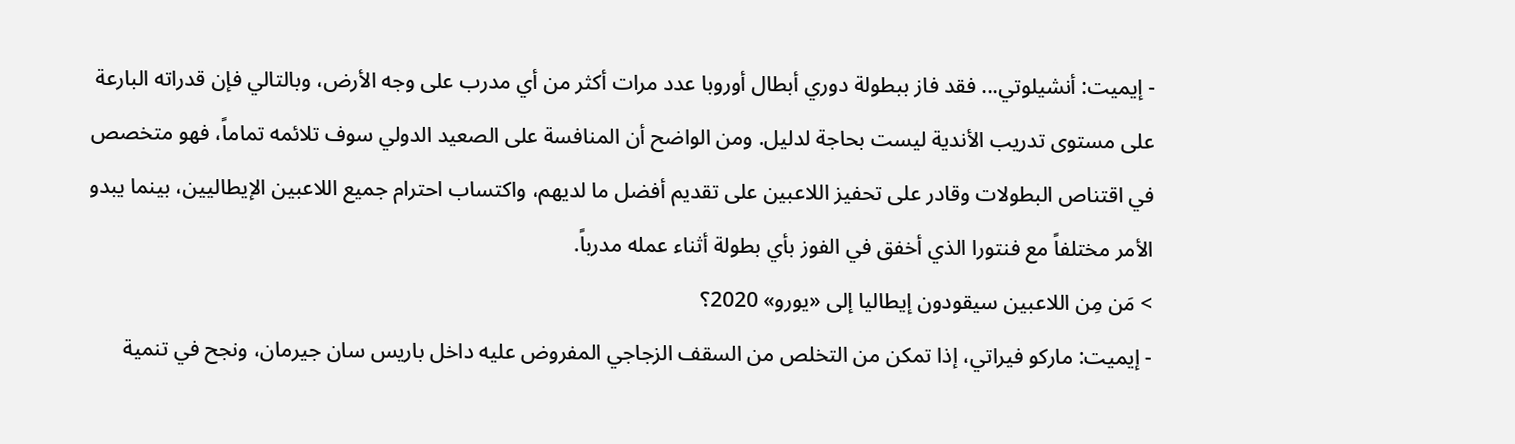- إيميت: أنشيلوتي... فقد فاز ببطولة دوري أبطال أوروبا عدد مرات أكثر من أي مدرب على وجه الأرض، وبالتالي فإن قدراته البارعة على مستوى تدريب الأندية ليست بحاجة لدليل. ومن الواضح أن المنافسة على الصعيد الدولي سوف تلائمه تماماً، فهو متخصص في اقتناص البطولات وقادر على تحفيز اللاعبين على تقديم أفضل ما لديهم، واكتساب احترام جميع اللاعبين الإيطاليين، بينما يبدو الأمر مختلفاً مع فنتورا الذي أخفق في الفوز بأي بطولة أثناء عمله مدرباً.
> مَن مِن اللاعبين سيقودون إيطاليا إلى «يورو» 2020؟
- إيميت: ماركو فيراتي، إذا تمكن من التخلص من السقف الزجاجي المفروض عليه داخل باريس سان جيرمان، ونجح في تنمية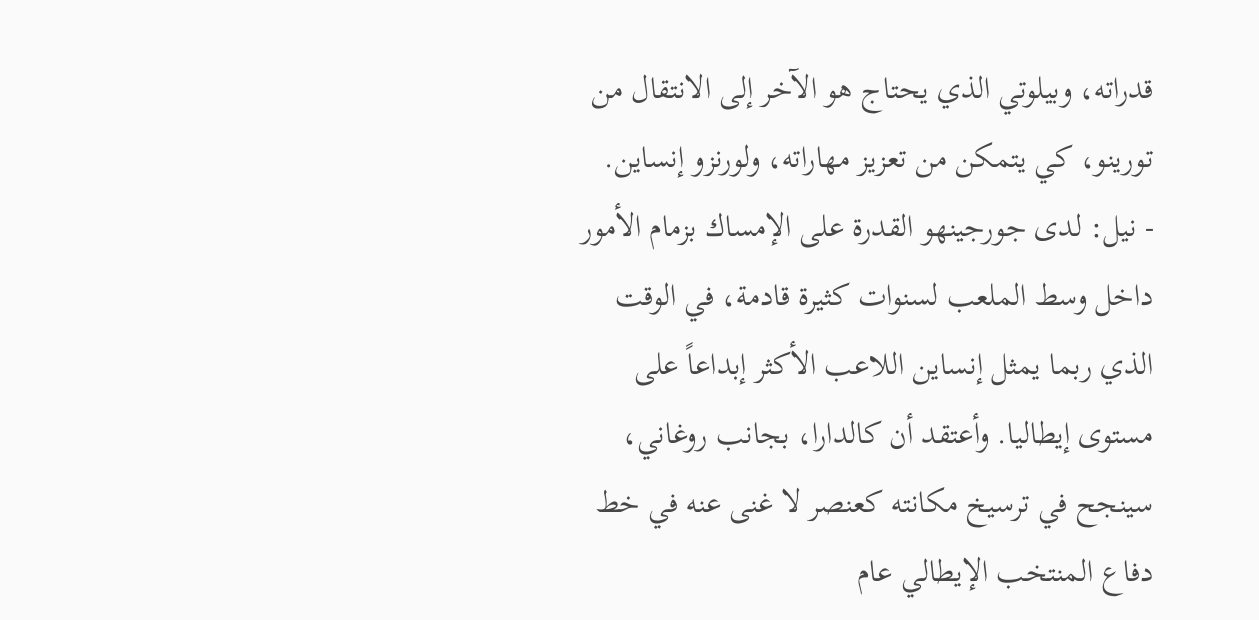قدراته، وبيلوتي الذي يحتاج هو الآخر إلى الانتقال من تورينو، كي يتمكن من تعزيز مهاراته، ولورنزو إنساين.
- نيل: لدى جورجينهو القدرة على الإمساك بزمام الأمور داخل وسط الملعب لسنوات كثيرة قادمة، في الوقت الذي ربما يمثل إنساين اللاعب الأكثر إبداعاً على مستوى إيطاليا. وأعتقد أن كالدارا، بجانب روغاني، سينجح في ترسيخ مكانته كعنصر لا غنى عنه في خط دفاع المنتخب الإيطالي عام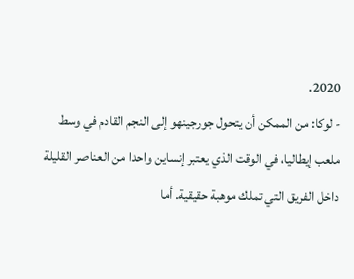2020.
- لوكا: من الممكن أن يتحول جورجينهو إلى النجم القادم في وسط ملعب إيطاليا، في الوقت الذي يعتبر إنساين واحدا من العناصر القليلة داخل الفريق التي تملك موهبة حقيقية. أما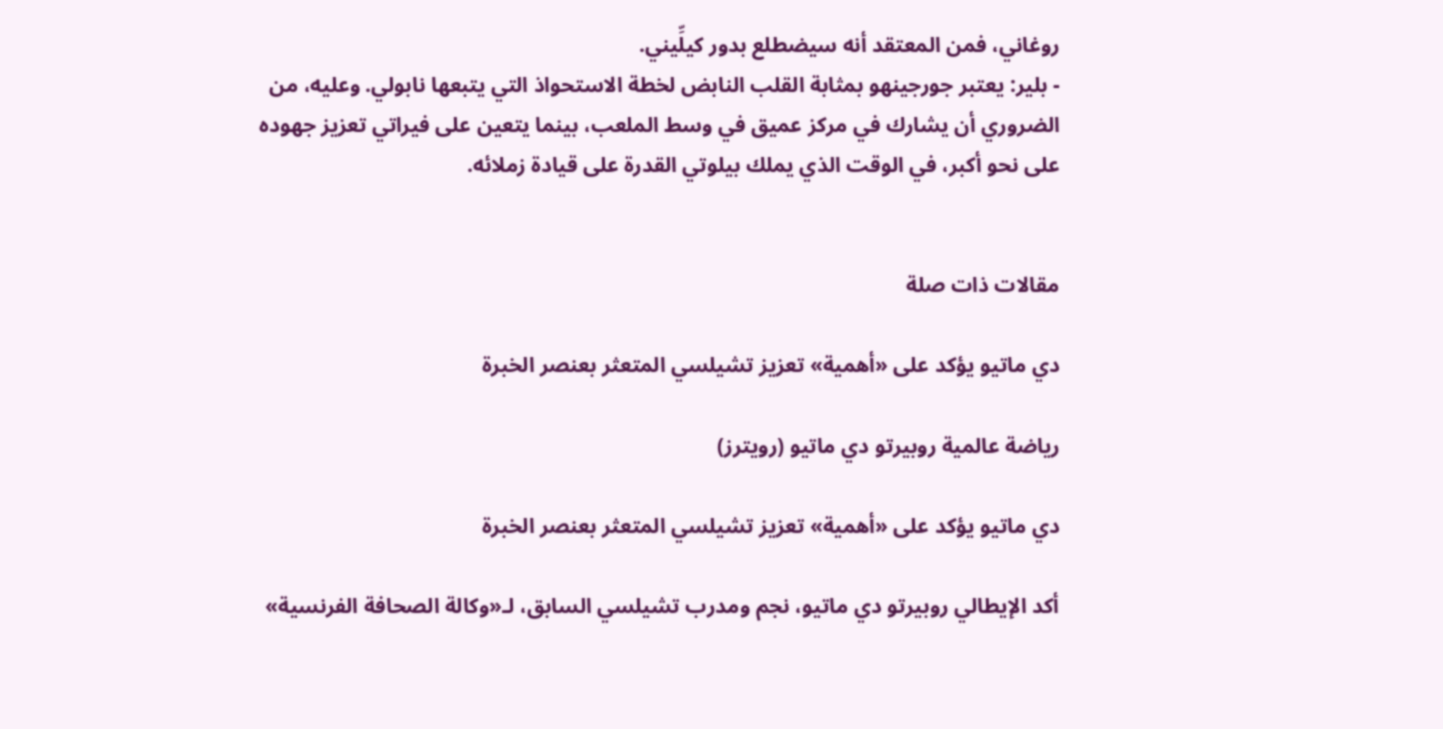روغاني، فمن المعتقد أنه سيضطلع بدور كيلِّيني.
- بلير: يعتبر جورجينهو بمثابة القلب النابض لخطة الاستحواذ التي يتبعها نابولي. وعليه، من الضروري أن يشارك في مركز عميق في وسط الملعب، بينما يتعين على فيراتي تعزيز جهوده على نحو أكبر، في الوقت الذي يملك بيلوتي القدرة على قيادة زملائه.


مقالات ذات صلة

دي ماتيو يؤكد على «أهمية» تعزيز تشيلسي المتعثر بعنصر الخبرة

رياضة عالمية روبيرتو دي ماتيو (رويترز)

دي ماتيو يؤكد على «أهمية» تعزيز تشيلسي المتعثر بعنصر الخبرة

أكد الإيطالي روبيرتو دي ماتيو، نجم ومدرب تشيلسي السابق، لـ«وكالة الصحافة الفرنسية»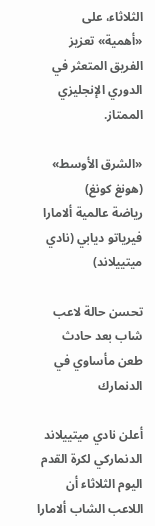الثلاثاء، على «أهمية» تعزيز الفريق المتعثر في الدوري الإنجليزي الممتاز.

«الشرق الأوسط» (هونغ كونغ)
رياضة عالمية ألامارا فيرياتو ديابي (نادي ميتييلاند)

تحسن حالة لاعب شاب بعد حادث طعن مأساوي في الدنمارك

أعلن نادي ميتييلاند الدنماركي لكرة القدم اليوم الثلاثاء أن اللاعب الشاب ألامارا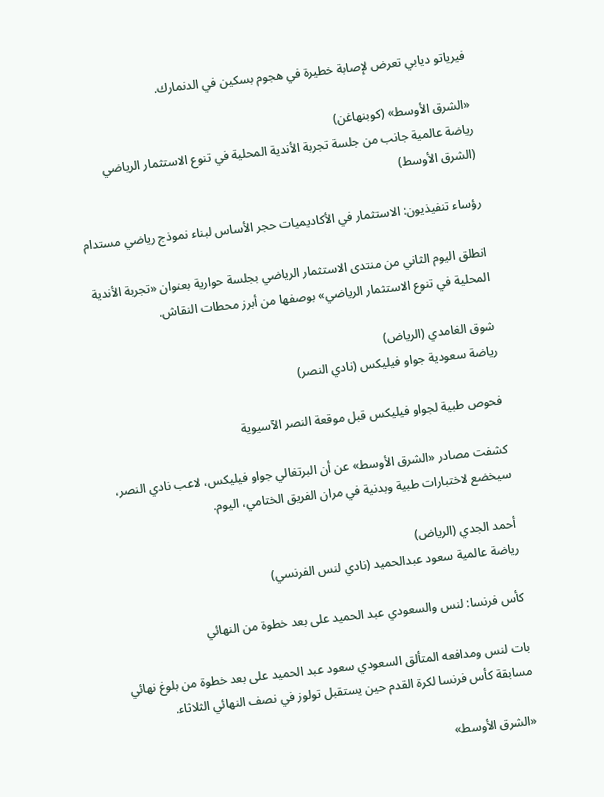فيرياتو ديابي تعرض لإصابة خطيرة في هجوم بسكين في الدنمارك.

«الشرق الأوسط» (كوبنهاغن)
رياضة عالمية جانب من جلسة تجربة الأندية المحلية في تنوع الاستثمار الرياضي (الشرق الأوسط)

رؤساء تنفيذيون: الاستثمار في الأكاديميات حجر الأساس لبناء نموذج رياضي مستدام

انطلق اليوم الثاني من منتدى الاستثمار الرياضي بجلسة حوارية بعنوان «تجربة الأندية المحلية في تنوع الاستثمار الرياضي» بوصفها من أبرز محطات النقاش.

شوق الغامدي (الرياض)
رياضة سعودية جواو فيليكس (نادي النصر)

فحوص طبية لجواو فيليكس قبل موقعة النصر الآسيوية

كشفت مصادر «الشرق الأوسط» عن أن البرتغالي جواو فيليكس، لاعب نادي النصر، سيخضع لاختبارات طبية وبدنية في مران الفريق الختامي، اليوم.

أحمد الجدي (الرياض)
رياضة عالمية سعود عبدالحميد (نادي لنس الفرنسي)

كأس فرنسا: لنس والسعودي عبد الحميد على بعد خطوة من النهائي

بات لنس ومدافعه المتألق السعودي سعود عبد الحميد على بعد خطوة من بلوغ نهائي مسابقة كأس فرنسا لكرة القدم حين يستقبل تولوز في نصف النهائي الثلاثاء.

«الشرق الأوسط»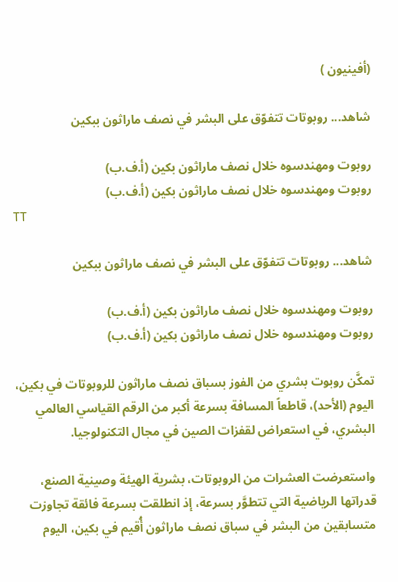(أفينيون )

شاهد... روبوتات تتفوّق على البشر في نصف ماراثون ببكين

روبوت ومهندسوه خلال نصف ماراثون بكين (أ.ف.ب)
روبوت ومهندسوه خلال نصف ماراثون بكين (أ.ف.ب)
TT

شاهد... روبوتات تتفوّق على البشر في نصف ماراثون ببكين

روبوت ومهندسوه خلال نصف ماراثون بكين (أ.ف.ب)
روبوت ومهندسوه خلال نصف ماراثون بكين (أ.ف.ب)

تمكَّن روبوت بشري من الفوز بسباق نصف ماراثون للروبوتات في بكين، اليوم (الأحد)، قاطعاً المسافة بسرعة أكبر من الرقم القياسي العالمي البشري، في استعراض لقفزات الصين في مجال التكنولوجيا.

واستعرضت العشرات ‌من الروبوتات، بشرية الهيئة وصينية الصنع، قدراتها الرياضية التي تتطوَّر بسرعة، إذ انطلقت بسرعة فائقة تجاوزت متسابقين من البشر في سباق نصف ماراثون أُقيم في بكين، اليوم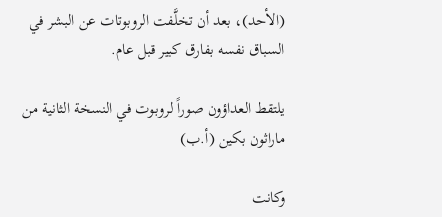(الأحد)، بعد أن تخلَّفت الروبوتات عن البشر في السباق نفسه بفارق كبير قبل عام.

يلتقط العداؤون صوراً لروبوت في النسخة الثانية من ماراثون بكين (أ.ب)

وكانت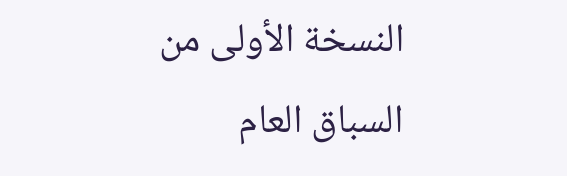النسخة الأولى من السباق العام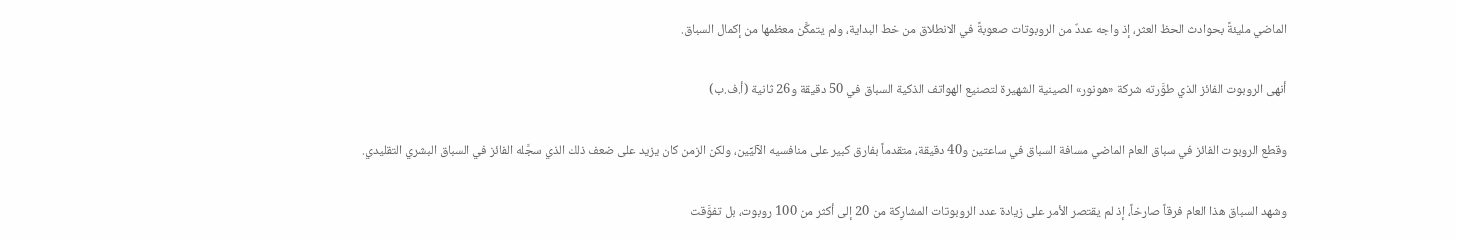الماضي مليئةً بحوادث الحظ العثر، إذ واجه عددٌ من الروبوتات صعوبةً في الانطلاق من خط البداية، ولم يتمكَّن معظمها ‌من إكمال ‌السباق.

أنهى الروبوت الفائز الذي طوَّرته شركة «هونور» الصينية الشهيرة لتصنيع الهواتف الذكية السباق في 50 دقيقة و26 ثانية (أ.ف.ب)

وقطع الروبوت الفائز في سباق ‌العام الماضي مسافة السباق في ساعتين و40 دقيقة، متقدماً بفارق كبير على منافسيه الآليِّين، ولكن الزمن كان يزيد على ضعف ذلك الذي سجَّله الفائز في السباق البشري التقليدي.

وشهد السباق هذا العام فرقاً صارخاً، إذ لم يقتصر الأمر على زيادة عدد الروبوتات المشارِكة من 20 إلى أكثر من 100 روبوت، بل تفوَّقت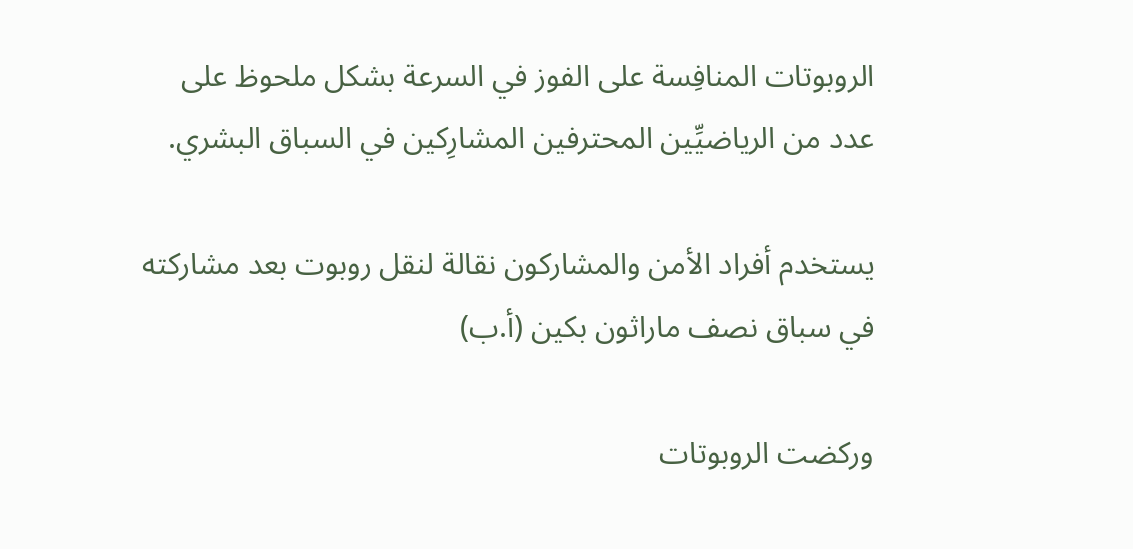الروبوتات ‌المنافِسة على الفوز ‌في السرعة بشكل ملحوظ على عدد من الرياضيِّين المحترفين المشارِكين ‌في السباق البشري.

يستخدم أفراد الأمن والمشاركون نقالة لنقل روبوت بعد مشاركته في سباق نصف ماراثون بكين (أ.ب)

وركضت الروبوتات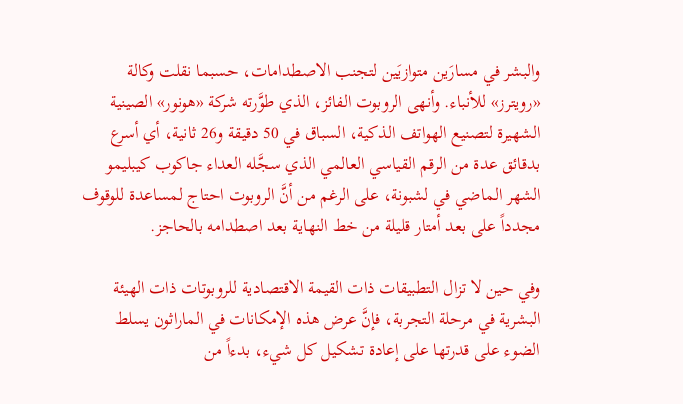والبشر في مسارَين ‌متوازيَين لتجنب الاصطدامات، حسبما نقلت وكالة «رويترز» للأنباء. وأنهى الروبوت الفائز، الذي طوَّرته شركة «هونور» الصينية الشهيرة لتصنيع الهواتف الذكية، السباق في 50 دقيقة و26 ثانية، أي أسرع بدقائق عدة من الرقم ‌القياسي العالمي الذي سجَّله العداء جاكوب كيبليمو الشهر الماضي في لشبونة، على الرغم من أنَّ الروبوت احتاج لمساعدة للوقوف مجدداً على بعد أمتار قليلة من خط النهاية بعد اصطدامه بالحاجز.

وفي حين لا تزال التطبيقات ذات القيمة الاقتصادية للروبوتات ذات الهيئة البشرية في مرحلة التجربة، فإنَّ عرض هذه الإمكانات في الماراثون يسلط الضوء على قدرتها على إعادة تشكيل كل شيء، بدءاً من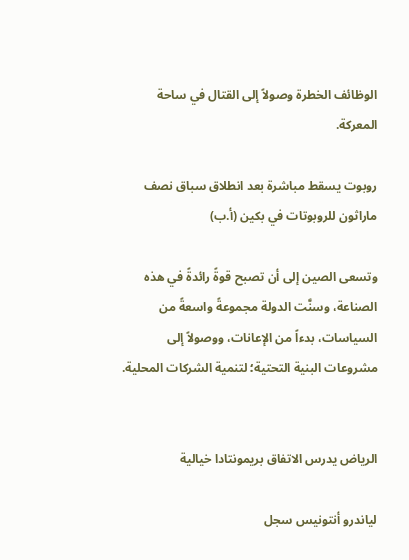الوظائف الخطرة وصولاً إلى القتال في ساحة المعركة.

روبوت يسقط مباشرة بعد انطلاق سباق نصف ماراثون للروبوتات في بكين (أ.ب)

وتسعى الصين إلى أن تصبح قوةً رائدةً في هذه الصناعة، وسنَّت الدولة مجموعةً واسعةً من السياسات، بدءاً من الإعانات، ووصولاً إلى مشروعات البنية التحتية؛ لتنمية الشركات المحلية.


الرياض يدرس الاتفاق بريمونتادا خيالية

لياندرو أنتونيس سجل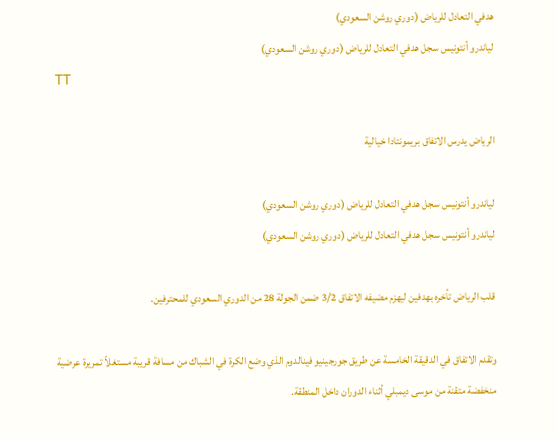هدفي التعادل للرياض (دوري روشن السعودي)
لياندرو أنتونيس سجل هدفي التعادل للرياض (دوري روشن السعودي)
TT

الرياض يدرس الاتفاق بريمونتادا خيالية

لياندرو أنتونيس سجل هدفي التعادل للرياض (دوري روشن السعودي)
لياندرو أنتونيس سجل هدفي التعادل للرياض (دوري روشن السعودي)

قلب الرياض تأخره بهدفين ليهزم مضيفه الاتفاق 3/2 ضمن الجولة 28 من الدوري السعودي للمحترفين.

وتقدم الاتفاق في الدقيقة الخامسة عن طريق جورجينيو فينالدوم الذي وضع الكرة في الشباك من مسافة قريبة مستغلاً تمريرة عرضية منخفضة متقنة من موسى ديمبلي أثناء الدوران داخل المنطقة.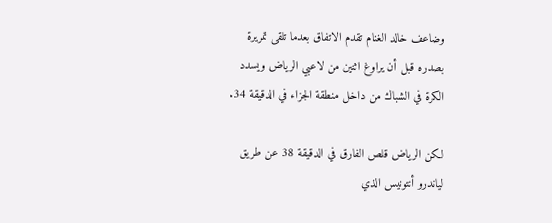وضاعف خالد الغنام تقدم الاتفاق بعدما تلقى تمريرة بصدره قبل أن يراوغ اثنين من لاعبي الرياض ويسدد الكرة في الشباك من داخل منطقة الجزاء في الدقيقة 34.

لكن الرياض قلص الفارق في الدقيقة 38 عن طريق لياندرو أنتونيس الذي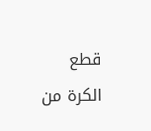قطع الكرة من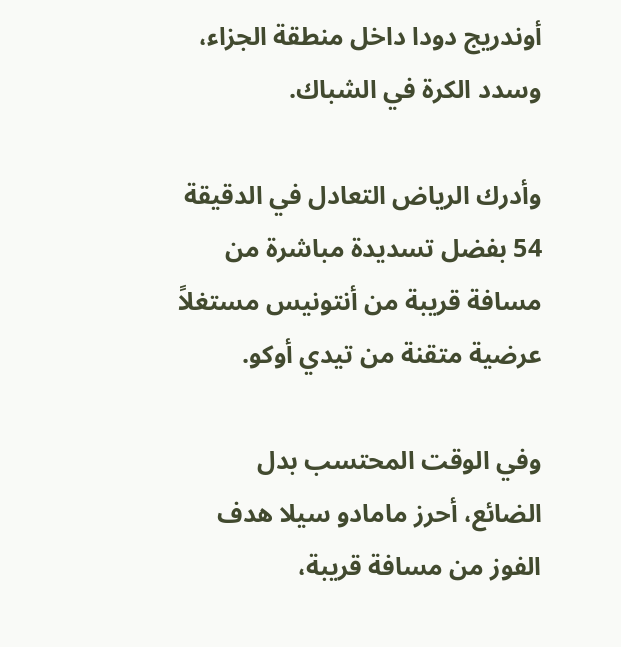أوندريج دودا داخل منطقة الجزاء، وسدد الكرة في الشباك.

وأدرك الرياض التعادل في الدقيقة 54 بفضل تسديدة مباشرة من مسافة قريبة من أنتونيس مستغلاً عرضية متقنة من تيدي أوكو.

وفي الوقت المحتسب بدل الضائع، أحرز مامادو سيلا هدف الفوز من مسافة قريبة،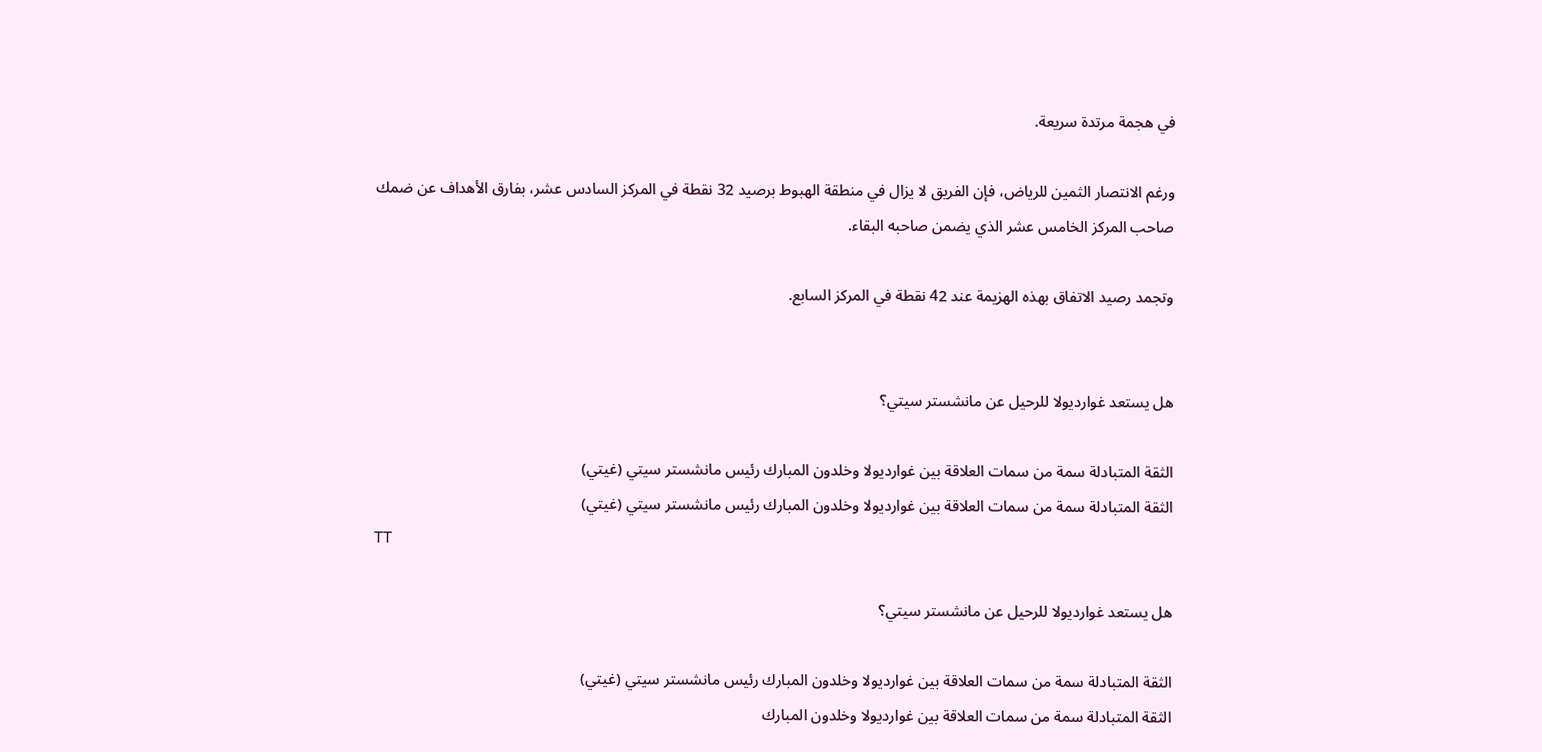في هجمة مرتدة سريعة.

ورغم الانتصار الثمين للرياض، فإن الفريق لا يزال في منطقة الهبوط برصيد 32 نقطة في المركز السادس عشر، بفارق الأهداف عن ضمك صاحب المركز الخامس عشر الذي يضمن صاحبه البقاء.

وتجمد رصيد الاتفاق بهذه الهزيمة عند 42 نقطة في المركز السابع.


هل يستعد غوارديولا للرحيل عن مانشستر سيتي؟

الثقة المتبادلة سمة من سمات العلاقة بين غوارديولا وخلدون المبارك رئيس مانشستر سيتي (غيتي)
الثقة المتبادلة سمة من سمات العلاقة بين غوارديولا وخلدون المبارك رئيس مانشستر سيتي (غيتي)
TT

هل يستعد غوارديولا للرحيل عن مانشستر سيتي؟

الثقة المتبادلة سمة من سمات العلاقة بين غوارديولا وخلدون المبارك رئيس مانشستر سيتي (غيتي)
الثقة المتبادلة سمة من سمات العلاقة بين غوارديولا وخلدون المبارك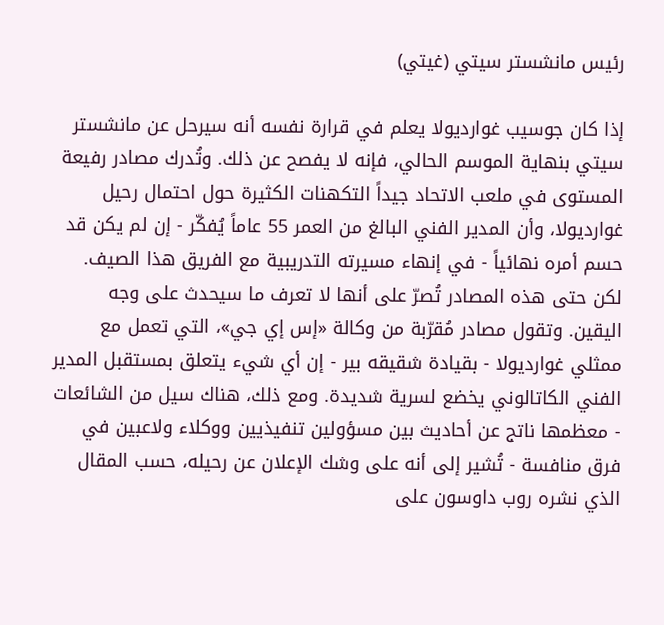رئيس مانشستر سيتي (غيتي)

إذا كان جوسيب غوارديولا يعلم في قرارة نفسه أنه سيرحل عن مانشستر سيتي بنهاية الموسم الحالي، فإنه لا يفصح عن ذلك. وتُدرك مصادر رفيعة المستوى في ملعب الاتحاد جيداً التكهنات الكثيرة حول احتمال رحيل غوارديولا، وأن المدير الفني البالغ من العمر 55 عاماً يُفكّر - إن لم يكن قد حسم أمره نهائياً - في إنهاء مسيرته التدريبية مع الفريق هذا الصيف. لكن حتى هذه المصادر تُصرّ على أنها لا تعرف ما سيحدث على وجه اليقين. وتقول مصادر مُقرّبة من وكالة «إس إي جي»، التي تعمل مع ممثلي غوارديولا - بقيادة شقيقه بير - إن أي شيء يتعلق بمستقبل المدير الفني الكاتالوني يخضع لسرية شديدة. ومع ذلك، هناك سيل من الشائعات - معظمها ناتج عن أحاديث بين مسؤولين تنفيذيين ووكلاء ولاعبين في فرق منافسة - تُشير إلى أنه على وشك الإعلان عن رحيله، حسب المقال الذي نشره روب داوسون على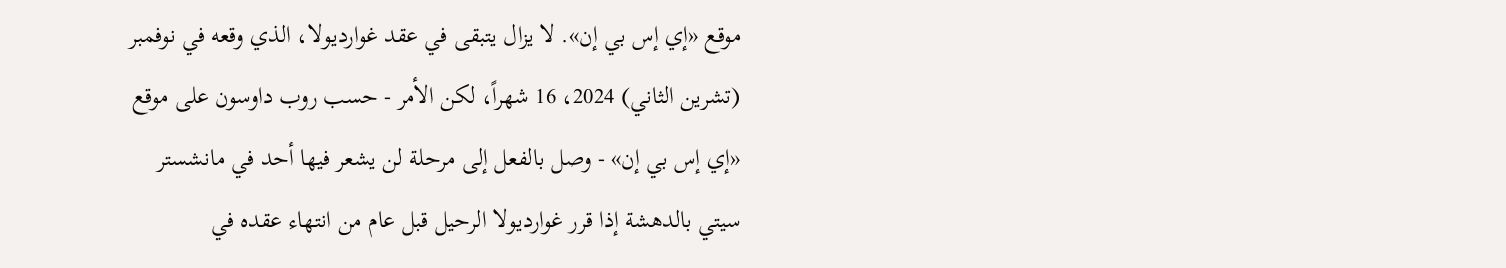موقع «إي إس بي إن». لا يزال يتبقى في عقد غوارديولا، الذي وقعه في نوفمبر (تشرين الثاني) 2024، 16 شهراً، لكن الأمر - حسب روب داوسون على موقع «إي إس بي إن» - وصل بالفعل إلى مرحلة لن يشعر فيها أحد في مانشستر سيتي بالدهشة إذا قرر غوارديولا الرحيل قبل عام من انتهاء عقده في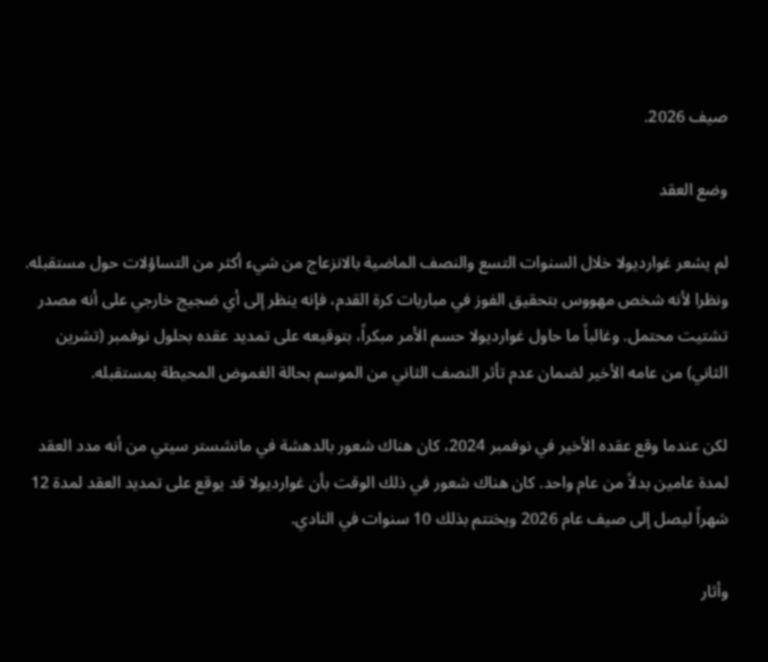صيف 2026.

وضع العقد

لم يشعر غوارديولا خلال السنوات التسع والنصف الماضية بالانزعاج من شيء أكثر من التساؤلات حول مستقبله. ونظرا لأنه شخص مهووس بتحقيق الفوز في مباريات كرة القدم، فإنه ينظر إلى أي ضجيج خارجي على أنه مصدر تشتيت محتمل. وغالباً ما حاول غوارديولا حسم الأمر مبكراً، بتوقيعه على تمديد عقده بحلول نوفمبر (تشرين الثاني) من عامه الأخير لضمان عدم تأثر النصف الثاني من الموسم بحالة الغموض المحيطة بمستقبله.

لكن عندما وقع عقده الأخير في نوفمبر 2024، كان هناك شعور بالدهشة في مانشستر سيتي من أنه مدد العقد لمدة عامين بدلاً من عام واحد. كان هناك شعور في ذلك الوقت بأن غوارديولا قد يوقع على تمديد العقد لمدة 12 شهراً ليصل إلى صيف عام 2026 ويختتم بذلك 10 سنوات في النادي.

وأثار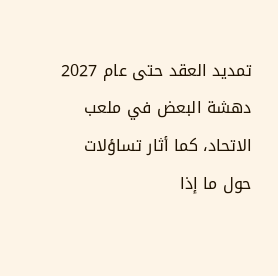تمديد العقد حتى عام 2027 دهشة البعض في ملعب الاتحاد، كما أثار تساؤلات حول ما إذا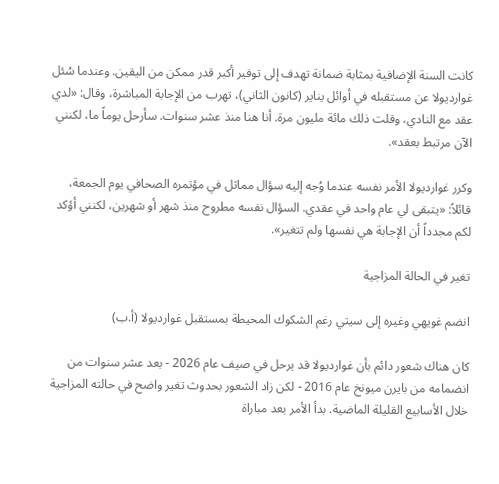كانت السنة الإضافية بمثابة ضمانة تهدف إلى توفير أكبر قدر ممكن من اليقين. وعندما سُئل غوارديولا عن مستقبله في أوائل يناير (كانون الثاني)، تهرب من الإجابة المباشرة، وقال: «لدي عقد مع النادي، وقلت ذلك مائة مليون مرة. أنا هنا منذ عشر سنوات. سأرحل يوماً ما، لكنني الآن مرتبط بعقد».

وكرر غوارديولا الأمر نفسه عندما وُجه إليه سؤال مماثل في مؤتمره الصحافي يوم الجمعة، قائلاً: «يتبقى لي عام واحد في عقدي. السؤال نفسه مطروح منذ شهر أو شهرين، لكنني أؤكد لكم مجدداً أن الإجابة هي نفسها ولم تتغير».

تغير في الحالة المزاجية

انضم غويهي وغيره إلى سيتي رغم الشكوك المحيطة بمستقبل غوارديولا (أ.ب)

كان هناك شعور دائم بأن غوارديولا قد يرحل في صيف عام 2026 - بعد عشر سنوات من انضمامه من بايرن ميونخ عام 2016 - لكن زاد الشعور بحدوث تغير واضح في حالته المزاجية خلال الأسابيع القليلة الماضية. بدأ الأمر بعد مباراة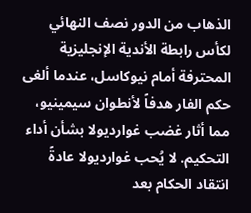الذهاب من الدور نصف النهائي لكأس رابطة الأندية الإنجليزية المحترفة أمام نيوكاسل، عندما ألغى حكم الفار هدفاً لأنطوان سيمينيو، مما أثار غضب غوارديولا بشأن أداء التحكيم. لا يُحب غوارديولا عادةً انتقاد الحكام بعد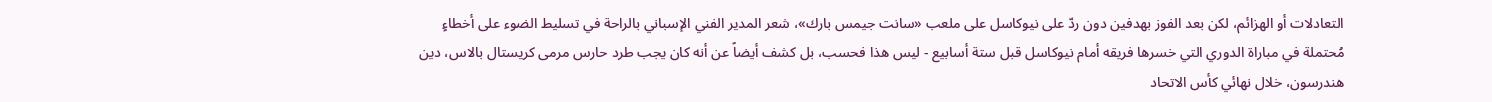التعادلات أو الهزائم، لكن بعد الفوز بهدفين دون ردّ على نيوكاسل على ملعب «سانت جيمس بارك»، شعر المدير الفني الإسباني بالراحة في تسليط الضوء على أخطاءٍ مُحتملة في مباراة الدوري التي خسرها فريقه أمام نيوكاسل قبل ستة أسابيع - ليس هذا فحسب، بل كشف أيضاً عن أنه كان يجب طرد حارس مرمى كريستال بالاس، دين هندرسون، خلال نهائي كأس الاتحاد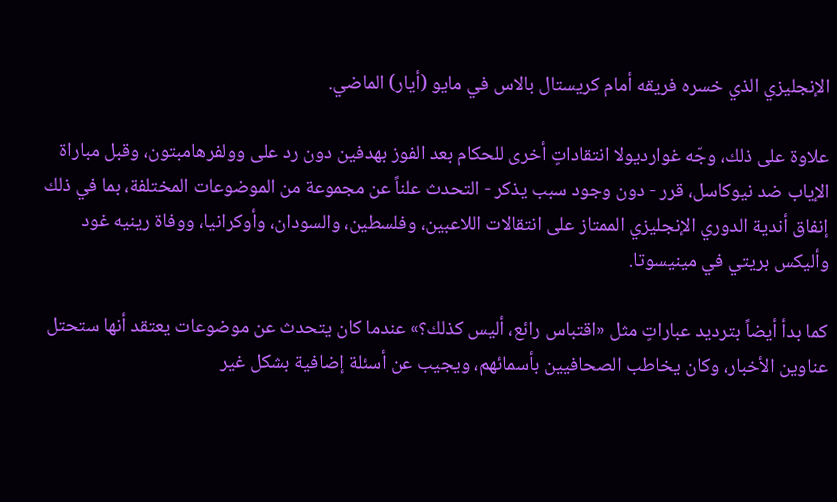الإنجليزي الذي خسره فريقه أمام كريستال بالاس في مايو (أيار) الماضي.

علاوة على ذلك، وجّه غوارديولا انتقاداتٍ أخرى للحكام بعد الفوز بهدفين دون رد على وولفرهامبتون، وقبل مباراة الإياب ضد نيوكاسل، قرر - دون وجود سبب يذكر - التحدث علناً عن مجموعة من الموضوعات المختلفة، بما في ذلك إنفاق أندية الدوري الإنجليزي الممتاز على انتقالات اللاعبين، وفلسطين، والسودان، وأوكرانيا، ووفاة رينيه غود وأليكس بريتي في مينيسوتا.

كما بدأ أيضاً بترديد عباراتٍ مثل «اقتباس رائع، أليس كذلك؟» عندما كان يتحدث عن موضوعات يعتقد أنها ستحتل عناوين الأخبار، وكان يخاطب الصحافيين بأسمائهم، ويجيب عن أسئلة إضافية بشكل غير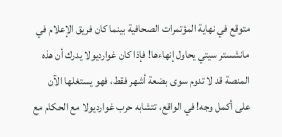متوقع في نهاية المؤتمرات الصحافية بينما كان فريق الإعلام في مانشستر سيتي يحاول إنهاءها! فإذا كان غوارديولا يدرك أن هذه المنصة قد لا تدوم سوى بضعة أشهر فقط، فهو يستغلها الآن على أكمل وجه! في الواقع، تتشابه حرب غوارديولا مع الحكام مع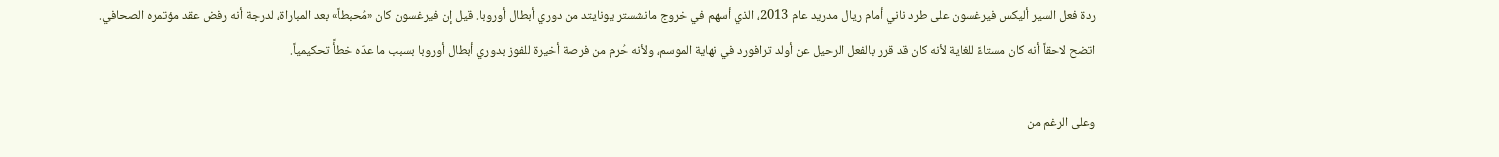ردة فعل السير أليكس فيرغسون على طرد ناني أمام ريال مدريد عام 2013، الذي أسهم في خروج مانشستر يونايتد من دوري أبطال أوروبا. قيل إن فيرغسون كان «مُحبطاً» بعد المباراة، لدرجة أنه رفض عقد مؤتمره الصحافي. اتضح لاحقاً أنه كان مستاءً للغاية لأنه كان قد قرر بالفعل الرحيل عن أولد ترافورد في نهاية الموسم، ولأنه حُرم من فرصة أخيرة للفوز بدوري أبطال أوروبا بسبب ما عدّه خطأً تحكيمياً.

وعلى الرغم من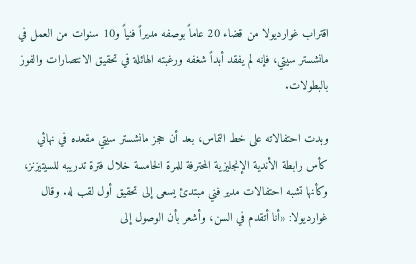اقتراب غوارديولا من قضاء 20 عاماً بوصفه مديراً فنياً و10 سنوات من العمل في مانشستر سيتي، فإنه لم يفقد أبداً شغفه ورغبته الهائلة في تحقيق الانتصارات والفوز بالبطولات.

وبدت احتفالاته على خط التماس، بعد أن حجز مانشستر سيتي مقعده في نهائي كأس رابطة الأندية الإنجليزية المحترفة للمرة الخامسة خلال فترة تدريبه للسيتيزنز، وكأنها تشبه احتفالات مدير فني مبتدئ يسعى إلى تحقيق أول لقب له. وقال غوارديولا: «أنا أتقدم في السن، وأشعر بأن الوصول إلى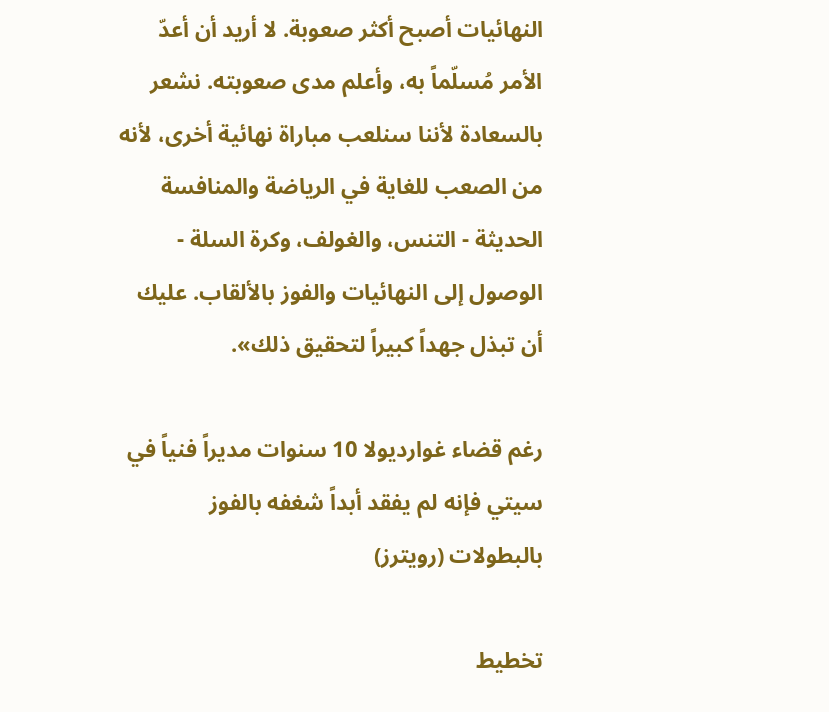النهائيات أصبح أكثر صعوبة. لا أريد أن أعدّ الأمر مُسلّماً به، وأعلم مدى صعوبته. نشعر بالسعادة لأننا سنلعب مباراة نهائية أخرى، لأنه من الصعب للغاية في الرياضة والمنافسة الحديثة - التنس، والغولف، وكرة السلة - الوصول إلى النهائيات والفوز بالألقاب. عليك أن تبذل جهداً كبيراً لتحقيق ذلك».

رغم قضاء غوارديولا 10 سنوات مديراً فنياً في سيتي فإنه لم يفقد أبداً شغفه بالفوز بالبطولات (رويترز)

تخطيط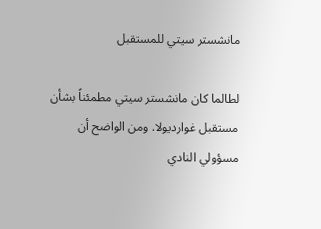مانشستر سيتي للمستقبل

لطالما كان مانشستر سيتي مطمئناً بشأن مستقبل غوارديولا. ومن الواضح أن مسؤولي النادي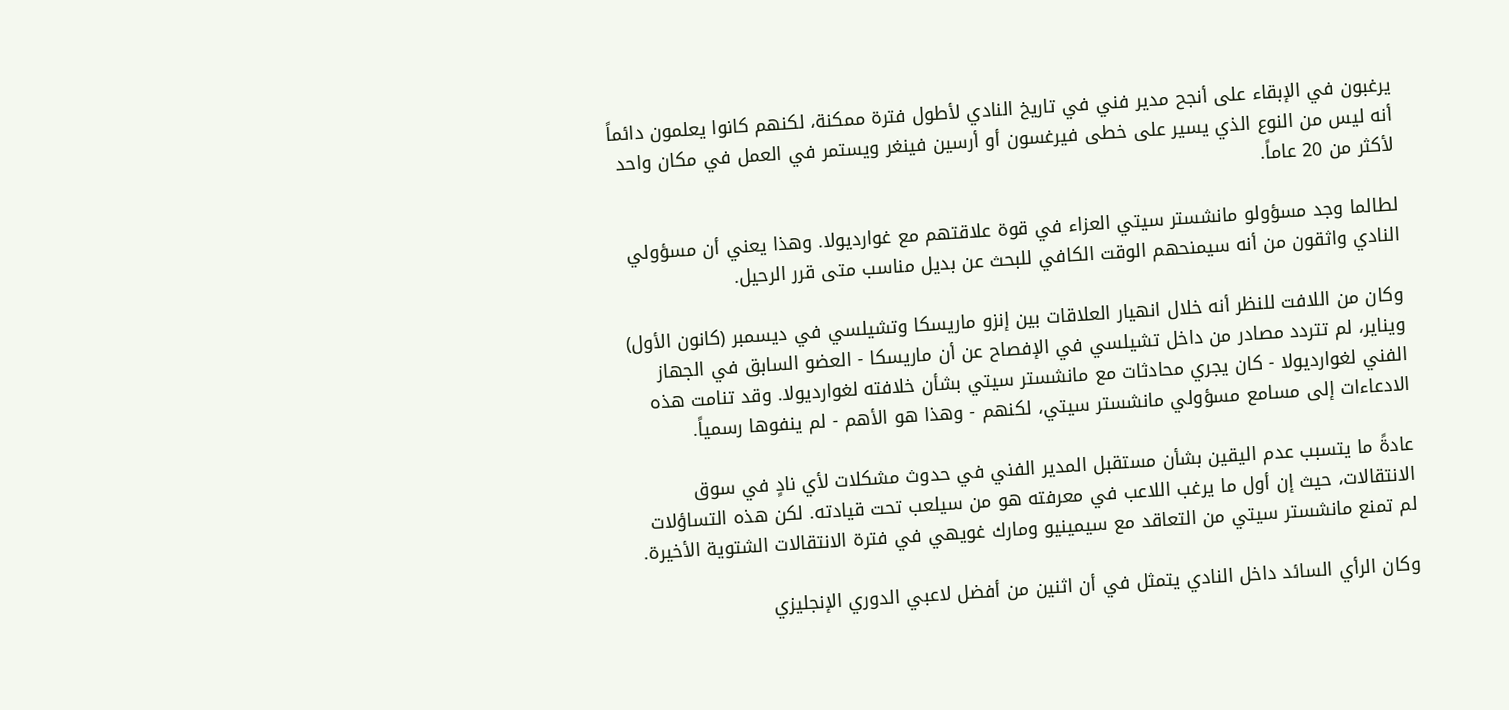يرغبون في الإبقاء على أنجح مدير فني في تاريخ النادي لأطول فترة ممكنة، لكنهم كانوا يعلمون دائماً أنه ليس من النوع الذي يسير على خطى فيرغسون أو أرسين فينغر ويستمر في العمل في مكان واحد لأكثر من 20 عاماً.

لطالما وجد مسؤولو مانشستر سيتي العزاء في قوة علاقتهم مع غوارديولا. وهذا يعني أن مسؤولي النادي واثقون من أنه سيمنحهم الوقت الكافي للبحث عن بديل مناسب متى قرر الرحيل.

وكان من اللافت للنظر أنه خلال انهيار العلاقات بين إنزو ماريسكا وتشيلسي في ديسمبر (كانون الأول) ويناير، لم تتردد مصادر من داخل تشيلسي في الإفصاح عن أن ماريسكا - العضو السابق في الجهاز الفني لغوارديولا - كان يجري محادثات مع مانشستر سيتي بشأن خلافته لغوارديولا. وقد تنامت هذه الادعاءات إلى مسامع مسؤولي مانشستر سيتي، لكنهم - وهذا هو الأهم - لم ينفوها رسمياً.

عادةً ما يتسبب عدم اليقين بشأن مستقبل المدير الفني في حدوث مشكلات لأي نادٍ في سوق الانتقالات، حيث إن أول ما يرغب اللاعب في معرفته هو من سيلعب تحت قيادته. لكن هذه التساؤلات لم تمنع مانشستر سيتي من التعاقد مع سيمينيو ومارك غويهي في فترة الانتقالات الشتوية الأخيرة.

وكان الرأي السائد داخل النادي يتمثل في أن اثنين من أفضل لاعبي الدوري الإنجليزي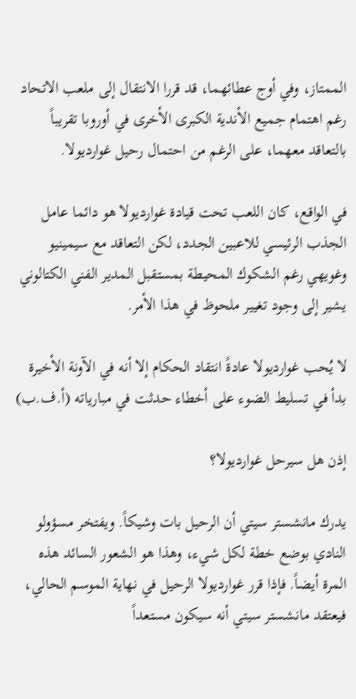الممتاز، وفي أوج عطائهما، قد قررا الانتقال إلى ملعب الاتحاد رغم اهتمام جميع الأندية الكبرى الأخرى في أوروبا تقريباً بالتعاقد معهما، على الرغم من احتمال رحيل غوارديولا.

في الواقع، كان اللعب تحت قيادة غوارديولا هو دائما عامل الجذب الرئيسي للاعبين الجدد، لكن التعاقد مع سيمينيو وغويهي رغم الشكوك المحيطة بمستقبل المدير الفني الكتالوني يشير إلى وجود تغيير ملحوظ في هذا الأمر.

لا يُحب غوارديولا عادةً انتقاد الحكام إلا أنه في الآونة الأخيرة بدأ في تسليط الضوء على أخطاء حدثت في مبارياته (أ.ف.ب)

إذن هل سيرحل غوارديولا؟

يدرك مانشستر سيتي أن الرحيل بات وشيكاً. ويفتخر مسؤولو النادي بوضع خطة لكل شيء، وهذا هو الشعور السائد هذه المرة أيضاً. فإذا قرر غوارديولا الرحيل في نهاية الموسم الحالي، فيعتقد مانشستر سيتي أنه سيكون مستعداً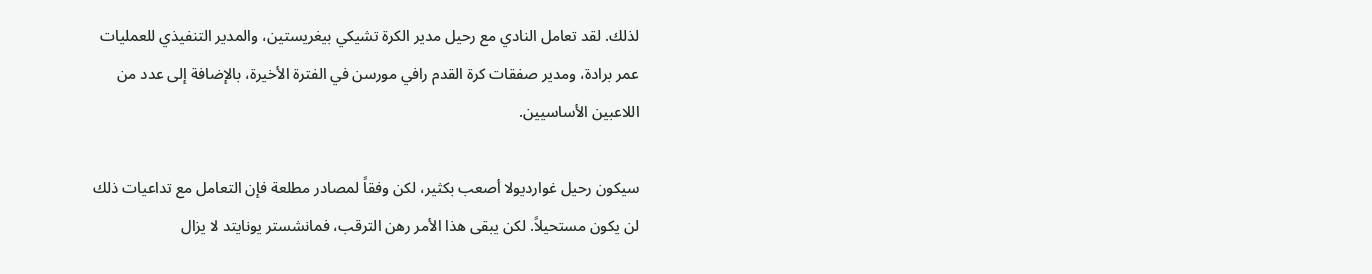لذلك. لقد تعامل النادي مع رحيل مدير الكرة تشيكي بيغريستين، والمدير التنفيذي للعمليات عمر برادة، ومدير صفقات كرة القدم رافي مورسن في الفترة الأخيرة، بالإضافة إلى عدد من اللاعبين الأساسيين.

سيكون رحيل غوارديولا أصعب بكثير، لكن وفقاً لمصادر مطلعة فإن التعامل مع تداعيات ذلك لن يكون مستحيلاً. لكن يبقى هذا الأمر رهن الترقب، فمانشستر يونايتد لا يزال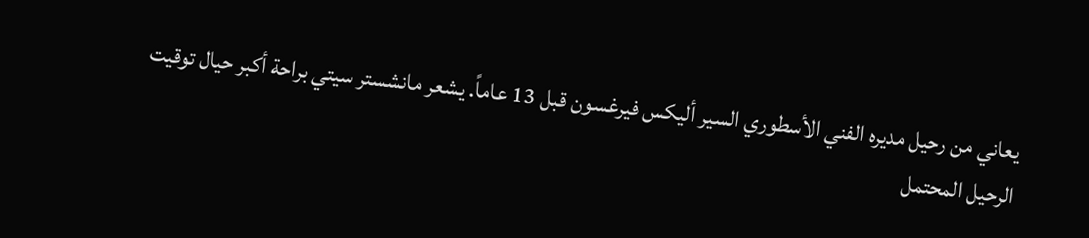يعاني من رحيل مديره الفني الأسطوري السير أليكس فيرغسون قبل 13 عاماً. يشعر مانشستر سيتي براحة أكبر حيال توقيت الرحيل المحتمل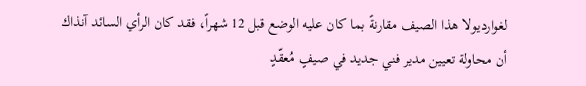لغوارديولا هذا الصيف مقارنةً بما كان عليه الوضع قبل 12 شهراً، فقد كان الرأي السائد آنذاك أن محاولة تعيين مدير فني جديد في صيفٍ مُعقّدٍ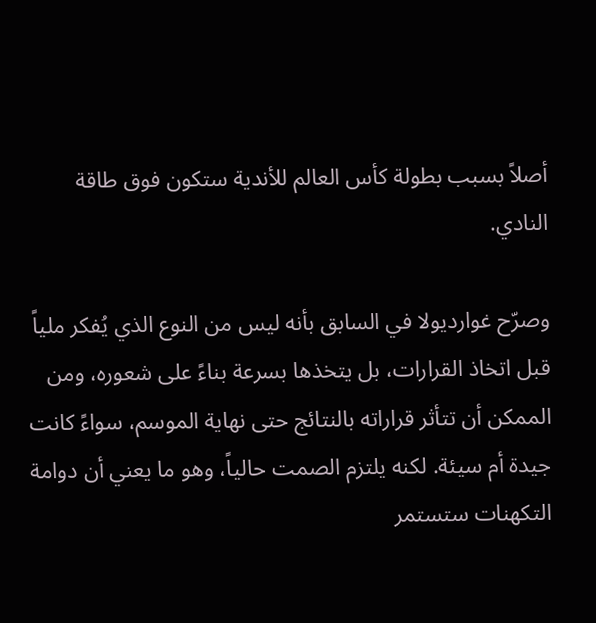أصلاً بسبب بطولة كأس العالم للأندية ستكون فوق طاقة النادي.

وصرّح غوارديولا في السابق بأنه ليس من النوع الذي يُفكر ملياً قبل اتخاذ القرارات، بل يتخذها بسرعة بناءً على شعوره، ومن الممكن أن تتأثر قراراته بالنتائج حتى نهاية الموسم، سواءً كانت جيدة أم سيئة. لكنه يلتزم الصمت حالياً، وهو ما يعني أن دوامة التكهنات ستستمر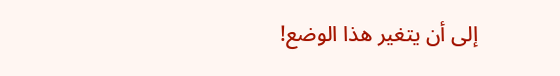إلى أن يتغير هذا الوضع!